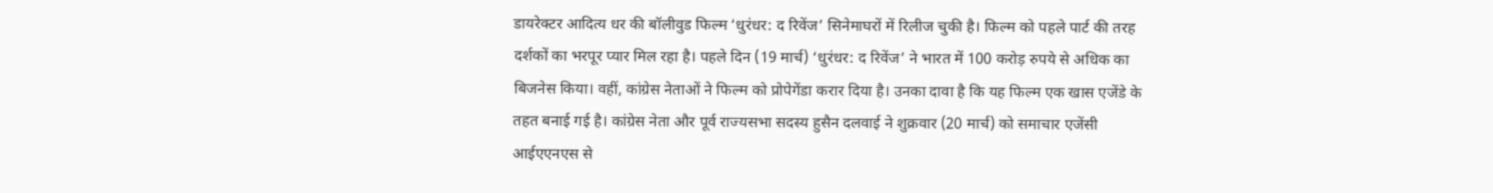डायरेक्टर आदित्य धर की बॉलीवुड फिल्म ‘धुरंधर: द रिवेंज’ सिनेमाघरों में रिलीज चुकी है। फिल्म को पहले पार्ट की तरह दर्शकों का भरपूर प्यार मिल रहा है। पहले दिन (19 मार्च) ‘धुरंधर: द रिवेंज’ ने भारत में 100 करोड़ रुपये से अधिक का बिजनेस किया। वहीं, कांग्रेस नेताओं ने फिल्म को प्रोपेगेंडा करार दिया है। उनका दावा है कि यह फिल्म एक खास एजेंडे के तहत बनाई गई है। कांग्रेस नेता और पूर्व राज्यसभा सदस्य हुसैन दलवाई ने शुक्रवार (20 मार्च) को समाचार एजेंसी आईएएनएस से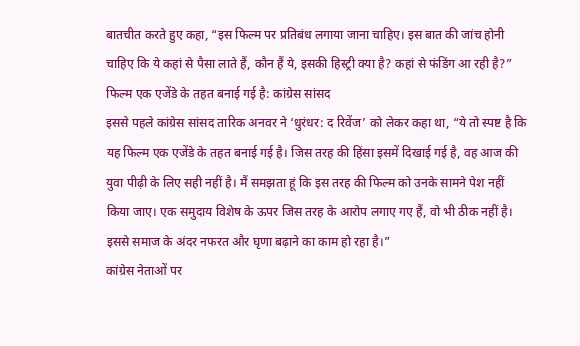बातचीत करते हुए कहा, “इस फिल्म पर प्रतिबंध लगाया जाना चाहिए। इस बात की जांच होनी चाहिए कि ये कहां से पैसा लाते हैं, कौन हैं ये, इसकी हिस्ट्री क्या है? कहां से फंडिंग आ रही है?”
फिल्म एक एजेंडे के तहत बनाई गई है: कांग्रेस सांसद
इससे पहले कांग्रेस सांसद तारिक अनवर ने ‘धुरंधर: द रिवेंज’ को लेकर कहा था, “ये तो स्पष्ट है कि यह फिल्म एक एजेंडे के तहत बनाई गई है। जिस तरह की हिंसा इसमें दिखाई गई है, वह आज की युवा पीढ़ी के लिए सही नहीं है। मैं समझता हूं कि इस तरह की फिल्म को उनके सामने पेश नहीं किया जाए। एक समुदाय विशेष के ऊपर जिस तरह के आरोप लगाए गए हैं, वो भी ठीक नहीं है। इससे समाज के अंदर नफरत और घृणा बढ़ाने का काम हो रहा है।”
कांग्रेस नेताओं पर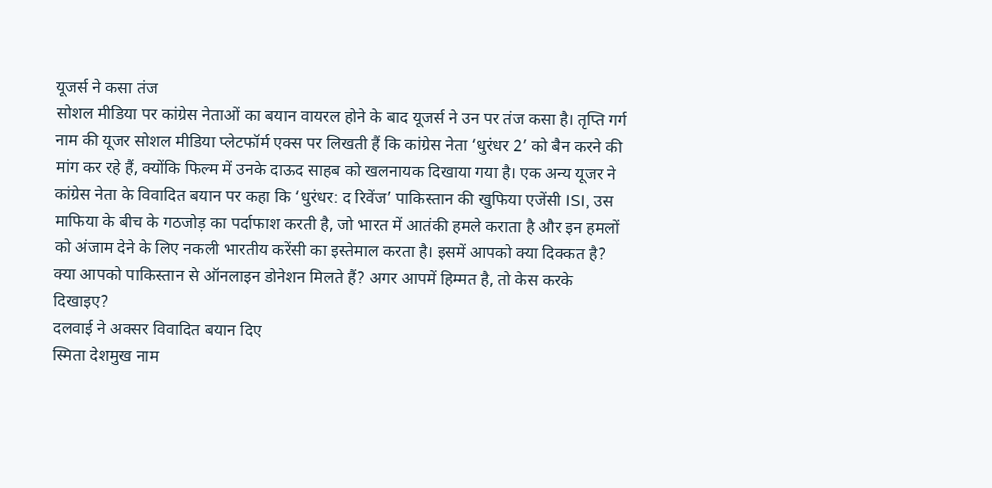यूजर्स ने कसा तंज
सोशल मीडिया पर कांग्रेस नेताओं का बयान वायरल होने के बाद यूजर्स ने उन पर तंज कसा है। तृप्ति गर्ग नाम की यूजर सोशल मीडिया प्लेटफॉर्म एक्स पर लिखती हैं कि कांग्रेस नेता ‘धुरंधर 2’ को बैन करने की मांग कर रहे हैं, क्योंकि फिल्म में उनके दाऊद साहब को खलनायक दिखाया गया है। एक अन्य यूजर ने कांग्रेस नेता के विवादित बयान पर कहा कि ‘धुरंधर: द रिवेंज’ पाकिस्तान की खुफिया एजेंसी ISI, उस माफिया के बीच के गठजोड़ का पर्दाफाश करती है, जो भारत में आतंकी हमले कराता है और इन हमलों को अंजाम देने के लिए नकली भारतीय करेंसी का इस्तेमाल करता है। इसमें आपको क्या दिक्कत है? क्या आपको पाकिस्तान से ऑनलाइन डोनेशन मिलते हैं? अगर आपमें हिम्मत है, तो केस करके दिखाइए?
दलवाई ने अक्सर विवादित बयान दिए
स्मिता देशमुख नाम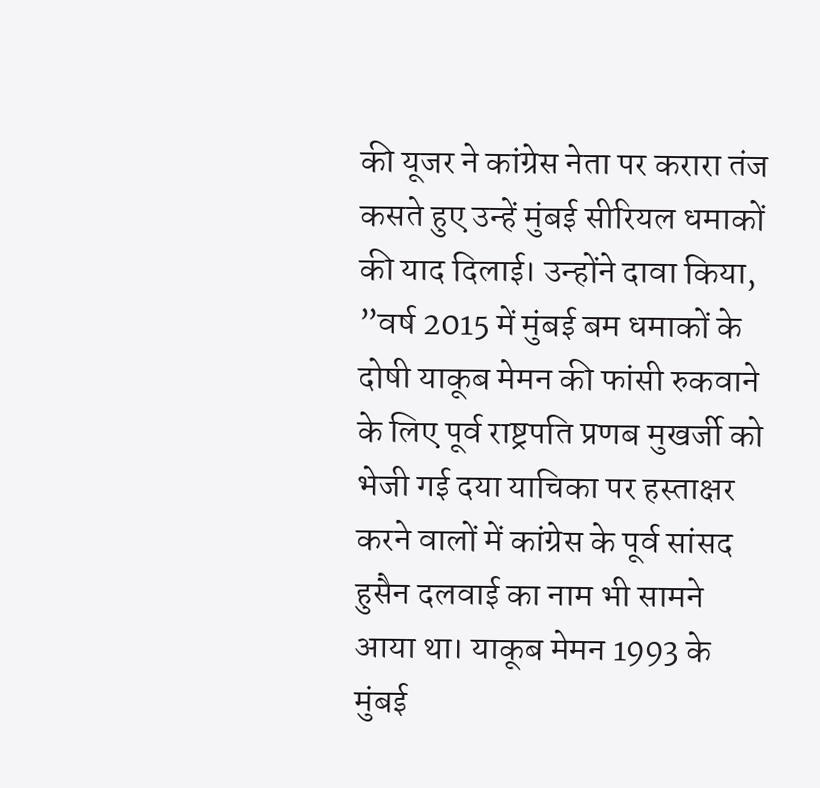की यूजर ने कांग्रेस नेता पर करारा तंज कसते हुए उन्हें मुंबई सीरियल धमाकों की याद दिलाई। उन्होंने दावा किया, ”वर्ष 2015 में मुंबई बम धमाकों के दोषी याकूब मेमन की फांसी रुकवाने के लिए पूर्व राष्ट्रपति प्रणब मुखर्जी को भेजी गई दया याचिका पर हस्ताक्षर करने वालों में कांग्रेस के पूर्व सांसद हुसैन दलवाई का नाम भी सामने आया था। याकूब मेमन 1993 के मुंबई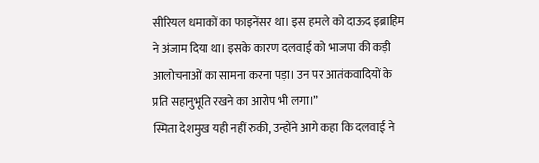सीरियल धमाकों का फाइनेंसर था। इस हमले को दाऊद इब्राहिम ने अंजाम दिया था। इसके कारण दलवाई को भाजपा की कड़ी आलोचनाओं का सामना करना पड़ा। उन पर आतंकवादियों के प्रति सहानुभूति रखने का आरोप भी लगा।”
स्मिता देशमुख यही नहीं रुकी, उन्होंने आगे कहा कि दलवाई ने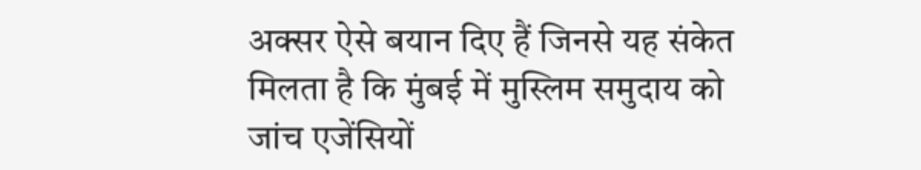अक्सर ऐसे बयान दिए हैं जिनसे यह संकेत मिलता है कि मुंबई में मुस्लिम समुदाय को जांच एजेंसियों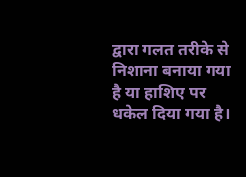द्वारा गलत तरीके से निशाना बनाया गया है या हाशिए पर धकेल दिया गया है।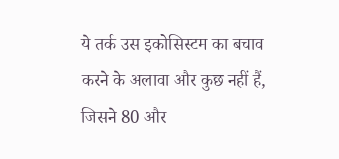ये तर्क उस इकोसिस्टम का बचाव करने के अलावा और कुछ नहीं हैं, जिसने 80 और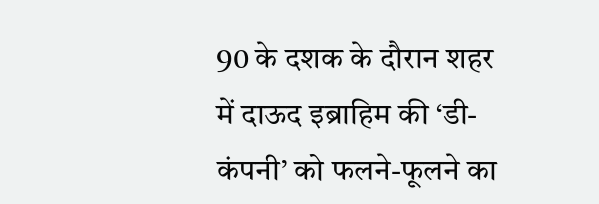90 के दशक के दौरान शहर में दाऊद इब्राहिम की ‘डी-कंपनी’ को फलने-फूलने का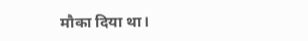मौका दिया था।